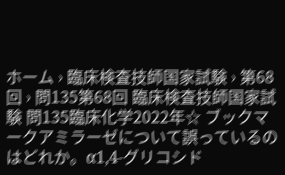ホーム › 臨床検査技師国家試験 › 第68回 › 問135第68回 臨床検査技師国家試験 問135臨床化学2022年☆ ブックマークアミラーゼについて誤っているのはどれか。α1,4-グリコシド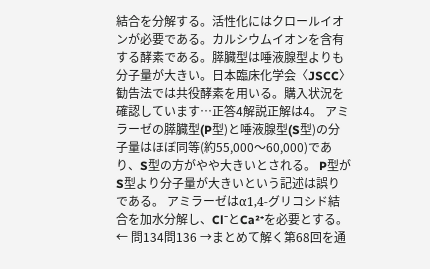結合を分解する。活性化にはクロールイオンが必要である。カルシウムイオンを含有する酵素である。膵臓型は唾液腺型よりも分子量が大きい。日本臨床化学会〈JSCC〉勧告法では共役酵素を用いる。購入状況を確認しています…正答4解説正解は4。 アミラーゼの膵臓型(P型)と唾液腺型(S型)の分子量はほぼ同等(約55,000〜60,000)であり、S型の方がやや大きいとされる。 P型がS型より分子量が大きいという記述は誤りである。 アミラーゼはα1,4-グリコシド結合を加水分解し、Cl⁻とCa²⁺を必要とする。← 問134問136 →まとめて解く第68回を通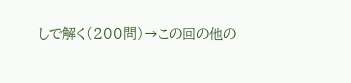しで解く(200問)→この回の他の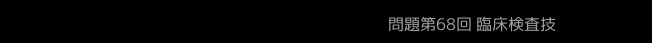問題第68回 臨床検査技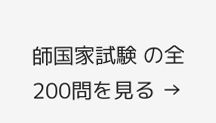師国家試験 の全200問を見る →